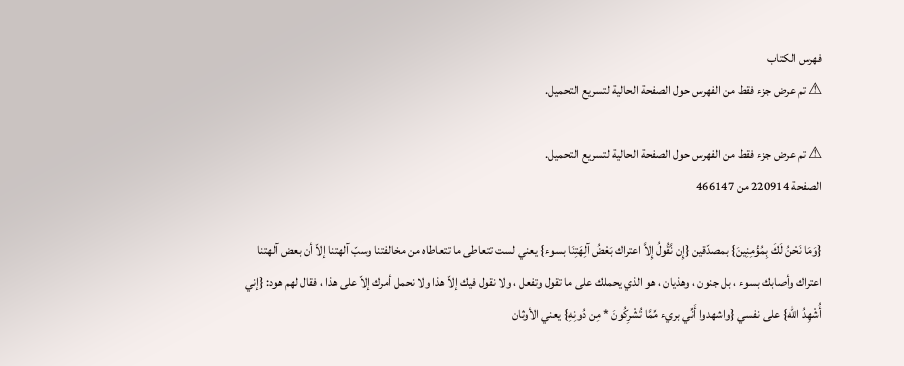فهرس الكتاب
⚠ تم عرض جزء فقط من الفهرس حول الصفحة الحالية لتسريع التحميل.

⚠ تم عرض جزء فقط من الفهرس حول الصفحة الحالية لتسريع التحميل.
الصفحة 220914 من 466147

{وَمَا نَحْنُ لَكَ بِمُؤْمِنِينَ} بمصدّقين {إِن نَّقُولُ إِلاَّ اعتراك بَعْضُ آلِهَتِنَا بسوء} يعني لست تتعاطى ما تتعاطاه من مخالفتنا وسبّ آلهتنا إلاّ أن بعض آلهتنا اعتراك وأصابك بسوء ، بل جنون ، وهذيان ، هو الذي يحملك على ما تقول وتفعل ، ولا نقول فيك إلاّ هذا ولا نحمل أمرك إلاّ على هذا ، فقال لهم هود: {إني أُشْهِدُ الله} على نفسي {واشهدوا أَنِّي بريء مِّمَّا تُشْرِكُونَ * مِن دُونِهِ} يعني الأوثان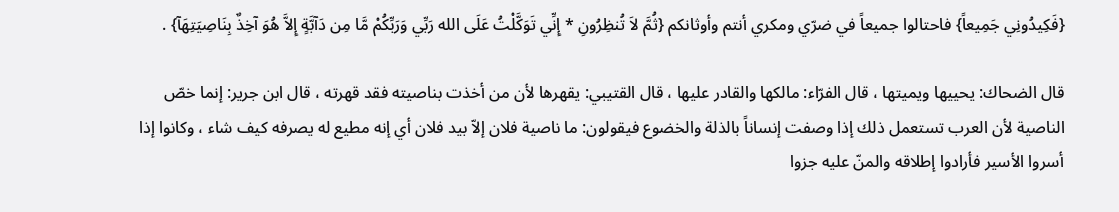{فَكِيدُونِي جَمِيعاً} فاحتالوا جميعاً في ضرّي ومكري أنتم وأوثانكم {ثُمَّ لاَ تُنظِرُونِ * إِنِّي تَوَكَّلْتُ عَلَى الله رَبِّي وَرَبِّكُمْ مَّا مِن دَآبَّةٍ إِلاَّ هُوَ آخِذٌ بِنَاصِيَتِهَآ} .

قال الضحاك: يحييها ويميتها ، قال الفرّاء: مالكها والقادر عليها ، قال القتيبي: يقهرها لأن من أخذت بناصيته فقد قهرته ، قال ابن جرير: إنما خصّ الناصية لأن العرب تستعمل ذلك إذا وصفت إنساناً بالذلة والخضوع فيقولون: ما ناصية فلان إلاّ بيد فلان أي إنه مطيع له يصرفه كيف شاء ، وكانوا إذا أسروا الأسير فأرادوا إطلاقه والمنّ عليه جزوا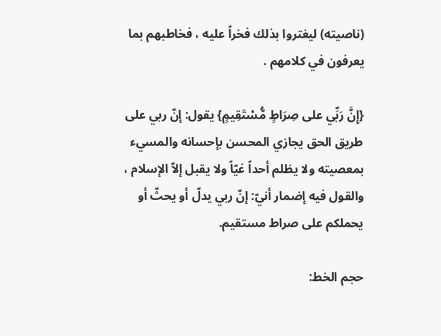(ناصيته) ليغتروا بذلك فخراً عليه ، فخاطبهم بما يعرفون في كلامهم .

{إِنَّ رَبِّي على صِرَاطٍ مُّسْتَقِيمٍ} يقول: إنّ ربي على طريق الحق يجازي المحسن بإحسانه والمسيء بمعصيته ولا يظلم أحداً غيّاً ولا يقبل إلاّ الإسلام ، والقول فيه إضمار أنيّ: إنّ ربي يدلّ أو يحثّ أو يحملكم على صراط مستقيم.

حجم الخط: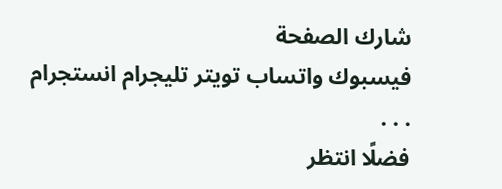شارك الصفحة
فيسبوك واتساب تويتر تليجرام انستجرام
. . .
فضلًا انتظر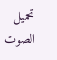تحميل الصوت